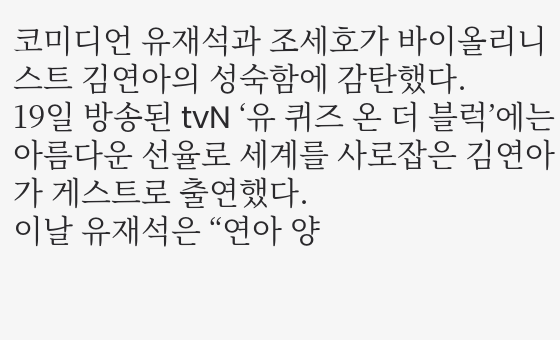코미디언 유재석과 조세호가 바이올리니스트 김연아의 성숙함에 감탄했다.
19일 방송된 tvN ‘유 퀴즈 온 더 블럭’에는 아름다운 선율로 세계를 사로잡은 김연아가 게스트로 출연했다.
이날 유재석은 “연아 양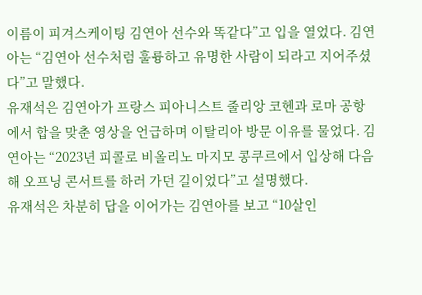이름이 피겨스케이팅 김연아 선수와 똑같다”고 입을 열었다. 김연아는 “김연아 선수처럼 훌륭하고 유명한 사람이 되라고 지어주셨다”고 말했다.
유재석은 김연아가 프랑스 피아니스트 줄리앙 코헨과 로마 공항에서 합을 맞춘 영상을 언급하며 이탈리아 방문 이유를 물었다. 김연아는 “2023년 피콜로 비올리노 마지모 콩쿠르에서 입상해 다음 해 오프닝 콘서트를 하러 가던 길이었다”고 설명했다.
유재석은 차분히 답을 이어가는 김연아를 보고 “10살인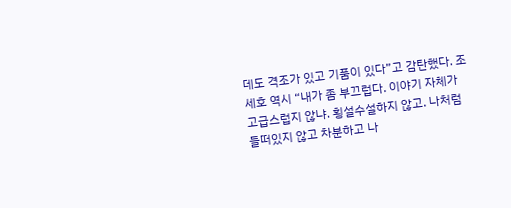데도 격조가 있고 기품이 있다”고 감탄했다. 조세호 역시 “내가 좀 부끄럽다. 이야기 자체가 고급스럽지 않냐. 횡설수설하지 않고. 나처럼 들떠있지 않고 차분하고 나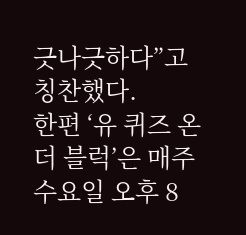긋나긋하다”고 칭찬했다.
한편 ‘유 퀴즈 온 더 블럭’은 매주 수요일 오후 8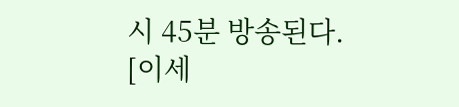시 45분 방송된다.
[이세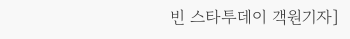빈 스타투데이 객원기자]